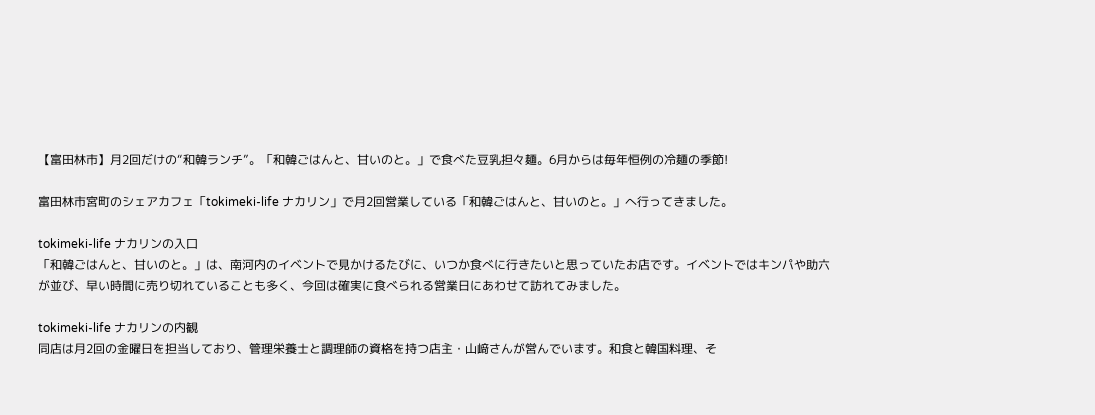【富田林市】月2回だけの“和韓ランチ”。「和韓ごはんと、甘いのと。」で食べた豆乳担々麺。6月からは毎年恒例の冷麺の季節!

富田林市宮町のシェアカフェ「tokimeki-life ナカリン」で月2回営業している「和韓ごはんと、甘いのと。」へ行ってきました。

tokimeki-life ナカリンの入口
「和韓ごはんと、甘いのと。」は、南河内のイベントで見かけるたびに、いつか食べに行きたいと思っていたお店です。イベントではキンパや助六が並び、早い時間に売り切れていることも多く、今回は確実に食べられる営業日にあわせて訪れてみました。

tokimeki-life ナカリンの内観
同店は月2回の金曜日を担当しており、管理栄養士と調理師の資格を持つ店主・山﨑さんが営んでいます。和食と韓国料理、そ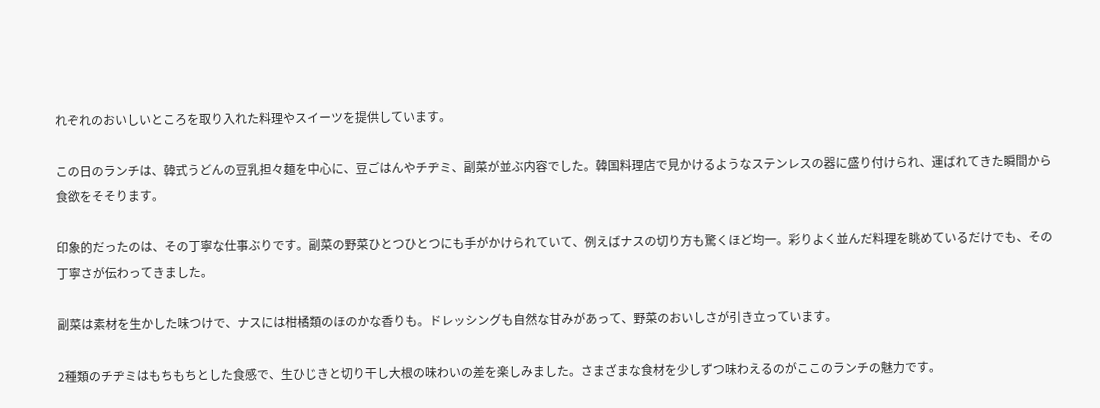れぞれのおいしいところを取り入れた料理やスイーツを提供しています。

この日のランチは、韓式うどんの豆乳担々麺を中心に、豆ごはんやチヂミ、副菜が並ぶ内容でした。韓国料理店で見かけるようなステンレスの器に盛り付けられ、運ばれてきた瞬間から食欲をそそります。

印象的だったのは、その丁寧な仕事ぶりです。副菜の野菜ひとつひとつにも手がかけられていて、例えばナスの切り方も驚くほど均一。彩りよく並んだ料理を眺めているだけでも、その丁寧さが伝わってきました。

副菜は素材を生かした味つけで、ナスには柑橘類のほのかな香りも。ドレッシングも自然な甘みがあって、野菜のおいしさが引き立っています。

2種類のチヂミはもちもちとした食感で、生ひじきと切り干し大根の味わいの差を楽しみました。さまざまな食材を少しずつ味わえるのがここのランチの魅力です。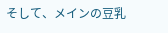そして、メインの豆乳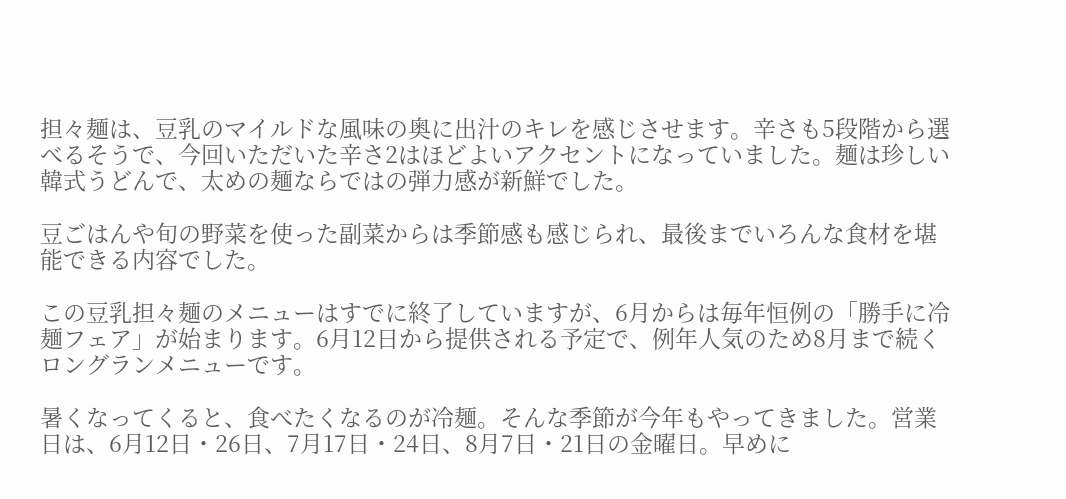担々麺は、豆乳のマイルドな風味の奥に出汁のキレを感じさせます。辛さも5段階から選べるそうで、今回いただいた辛さ2はほどよいアクセントになっていました。麺は珍しい韓式うどんで、太めの麺ならではの弾力感が新鮮でした。

豆ごはんや旬の野菜を使った副菜からは季節感も感じられ、最後までいろんな食材を堪能できる内容でした。

この豆乳担々麺のメニューはすでに終了していますが、6月からは毎年恒例の「勝手に冷麺フェア」が始まります。6月12日から提供される予定で、例年人気のため8月まで続くロングランメニューです。

暑くなってくると、食べたくなるのが冷麺。そんな季節が今年もやってきました。営業日は、6月12日・26日、7月17日・24日、8月7日・21日の金曜日。早めに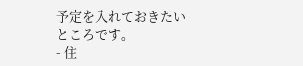予定を入れておきたいところです。
- 住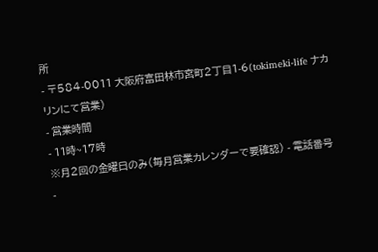所
- 〒584-0011 大阪府富田林市宮町2丁目1-6(tokimeki-life ナカリンにて営業)
- 営業時間
- 11時~17時
※月2回の金曜日のみ(毎月営業カレンダーで要確認) - 電話番号
-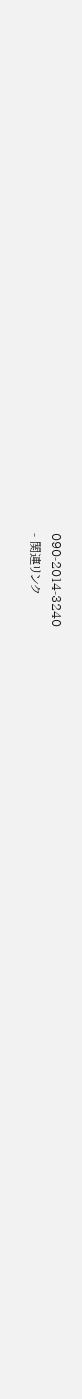090-2014-3240
- 関連リンク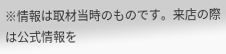※情報は取材当時のものです。来店の際は公式情報を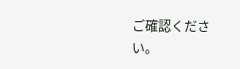ご確認ください。